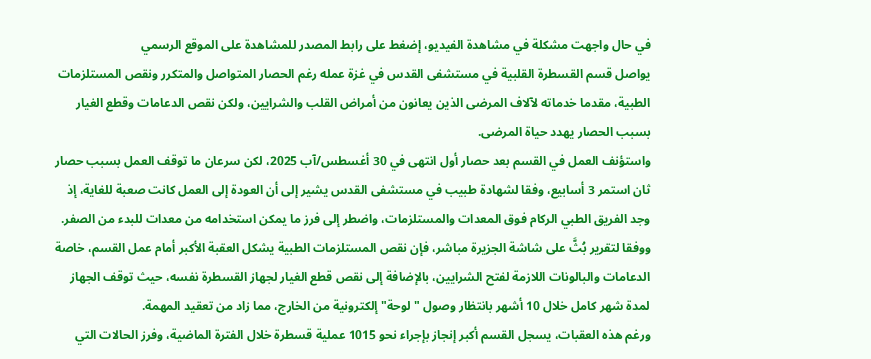في حال واجهت مشكلة في مشاهدة الفيديو، إضغط على رابط المصدر للمشاهدة على الموقع الرسمي
يواصل قسم القسطرة القلبية في مستشفى القدس في غزة عمله رغم الحصار المتواصل والمتكرر ونقص المستلزمات الطبية، مقدما خدماته لآلاف المرضى الذين يعانون من أمراض القلب والشرايين، ولكن نقص الدعامات وقطع الغيار بسبب الحصار يهدد حياة المرضى.
واستؤنف العمل في القسم بعد حصار أول انتهى في 30 أغسطس/آب 2025، لكن سرعان ما توقف العمل بسبب حصار ثان استمر 3 أسابيع، وفقا لشهادة طبيب في مستشفى القدس يشير إلى أن العودة إلى العمل كانت صعبة للغاية، إذ وجد الفريق الطبي الركام فوق المعدات والمستلزمات، واضطر إلى فرز ما يمكن استخدامه من معدات للبدء من الصفر.
ووفقا لتقرير بُثَّ على شاشة الجزيرة مباشر، فإن نقص المستلزمات الطبية يشكل العقبة الأكبر أمام عمل القسم، خاصة الدعامات والبالونات اللازمة لفتح الشرايين، بالإضافة إلى نقص قطع الغيار لجهاز القسطرة نفسه، حيث توقف الجهاز لمدة شهر كامل خلال 10 أشهر بانتظار وصول "لوحة" إلكترونية من الخارج، مما زاد من تعقيد المهمة.
ورغم هذه العقبات، يسجل القسم أكبر إنجاز بإجراء نحو 1015 عملية قسطرة خلال الفترة الماضية، وفرز الحالات التي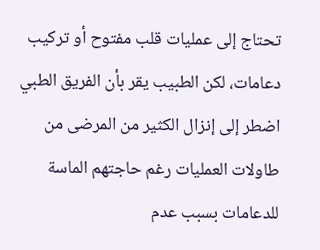تحتاج إلى عمليات قلب مفتوح أو تركيب دعامات، لكن الطبيب يقر بأن الفريق الطبي اضطر إلى إنزال الكثير من المرضى من طاولات العمليات رغم حاجتهم الماسة للدعامات بسبب عدم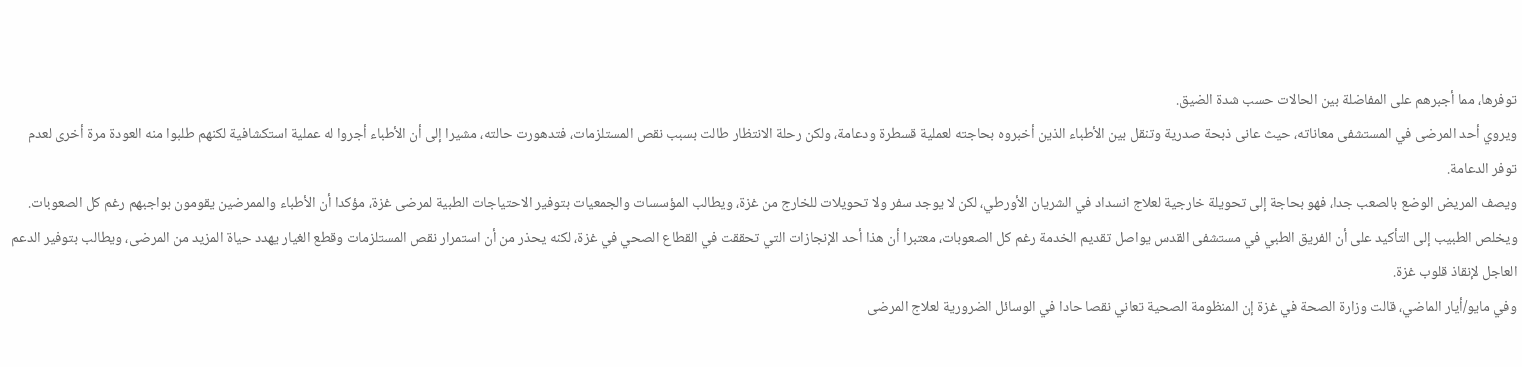توفرها، مما أجبرهم على المفاضلة بين الحالات حسب شدة الضيق.
ويروي أحد المرضى في المستشفى معاناته، حيث عانى ذبحة صدرية وتنقل بين الأطباء الذين أخبروه بحاجته لعملية قسطرة ودعامة، ولكن رحلة الانتظار طالت بسبب نقص المستلزمات، فتدهورت حالته، مشيرا إلى أن الأطباء أجروا له عملية استكشافية لكنهم طلبوا منه العودة مرة أخرى لعدم توفر الدعامة.
ويصف المريض الوضع بالصعب جدا، فهو بحاجة إلى تحويلة خارجية لعلاج انسداد في الشريان الأورطي، لكن لا يوجد سفر ولا تحويلات للخارج من غزة، ويطالب المؤسسات والجمعيات بتوفير الاحتياجات الطبية لمرضى غزة، مؤكدا أن الأطباء والممرضين يقومون بواجبهم رغم كل الصعوبات.
ويخلص الطبيب إلى التأكيد على أن الفريق الطبي في مستشفى القدس يواصل تقديم الخدمة رغم كل الصعوبات، معتبرا أن هذا أحد الإنجازات التي تحققت في القطاع الصحي في غزة، لكنه يحذر من أن استمرار نقص المستلزمات وقطع الغيار يهدد حياة المزيد من المرضى، ويطالب بتوفير الدعم العاجل لإنقاذ قلوب غزة.
وفي مايو/أيار الماضي، قالت وزارة الصحة في غزة إن المنظومة الصحية تعاني نقصا حادا في الوسائل الضرورية لعلاج المرضى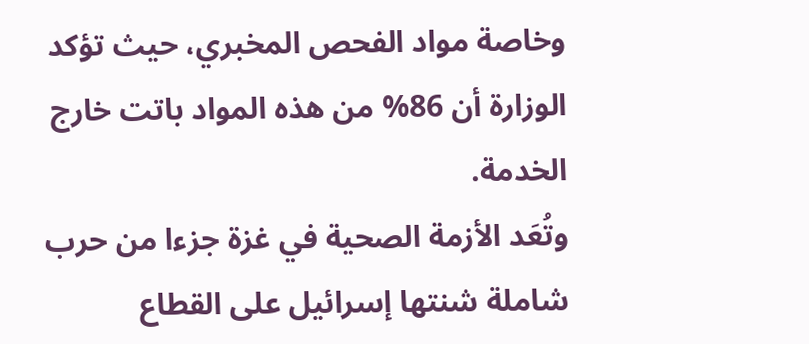وخاصة مواد الفحص المخبري، حيث تؤكد الوزارة أن 86% من هذه المواد باتت خارج الخدمة.
وتُعَد الأزمة الصحية في غزة جزءا من حرب شاملة شنتها إسرائيل على القطاع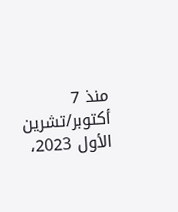منذ 7 أكتوبر/تشرين الأول 2023،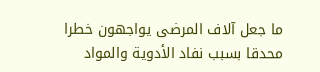ما جعل آلاف المرضى يواجهون خطرا محدقا بسبب نفاد الأدوية والمواد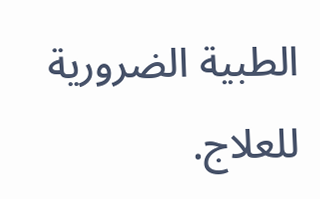الطبية الضرورية للعلاج.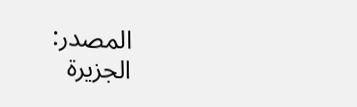المصدر:
الجزيرة